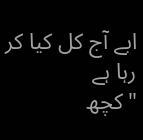ابے آج کل کیا کر رہا ہے
"کچھ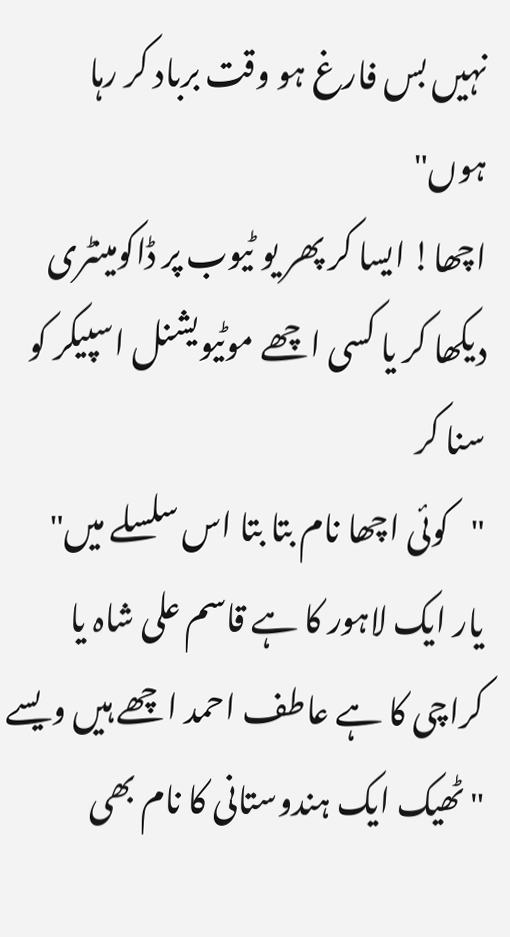نہیں بس فارغ ہو وقت برباد کر رہا ہوں"
اچھا! ایسا کر پھر یو ٹیوب پر ڈاکومینٹری دیکھا کر یا کسی اچھے موٹیویشنل اسپیکر کو سنا کر
"کوئی اچھا نام بتا بتا اس سلسلے میں"
یار ایک لاہور کا ہے قاسم علی شاہ یا کراچی کا ہے عاطف احمد اچھے ہیں ویسے
"ٹھیک ایک ہندوستانی کا نام بھی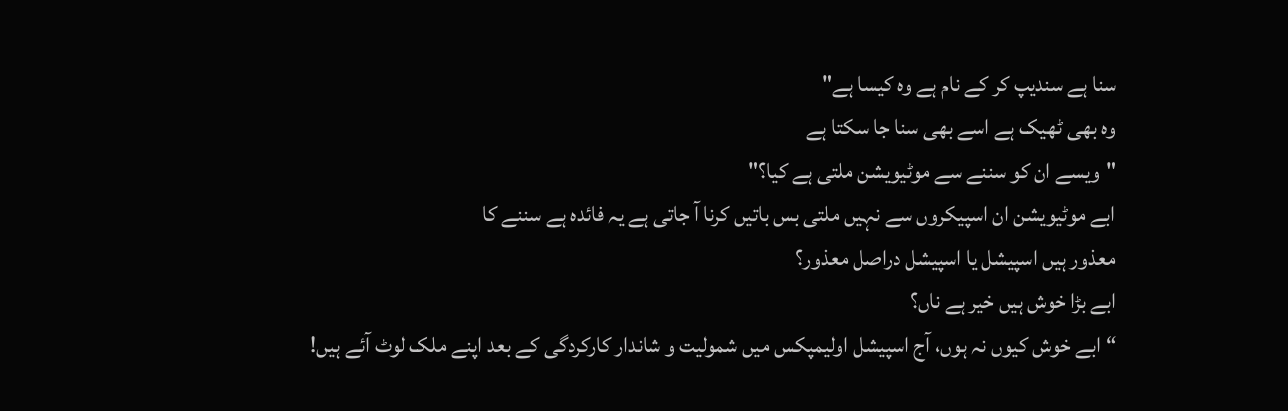سنا ہے سندیپ کر کے نام ہے وہ کیسا ہے"
وہ بھی ٹھیک ہے اسے بھی سنا جا سکتا ہے
"ویسے ان کو سننے سے موٹیویشن ملتی ہے کیا؟"
ابے موٹیویشن ان اسپیکروں سے نہیں ملتی بس باتیں کرنا آ جاتی ہے یہ فائدہ ہے سننے کا
معذور ہیں اسپیشل یا اسپیشل دراصل معذور؟
ابے بڑا خوش ہیں خیر ہے ناں؟
“ابے خوش کیوں نہ ہوں، آج اسپیشل اولیمپکس میں شمولیت و شاندار کارکردگی کے بعد اپنے ملک لوٹ آئے ہیں!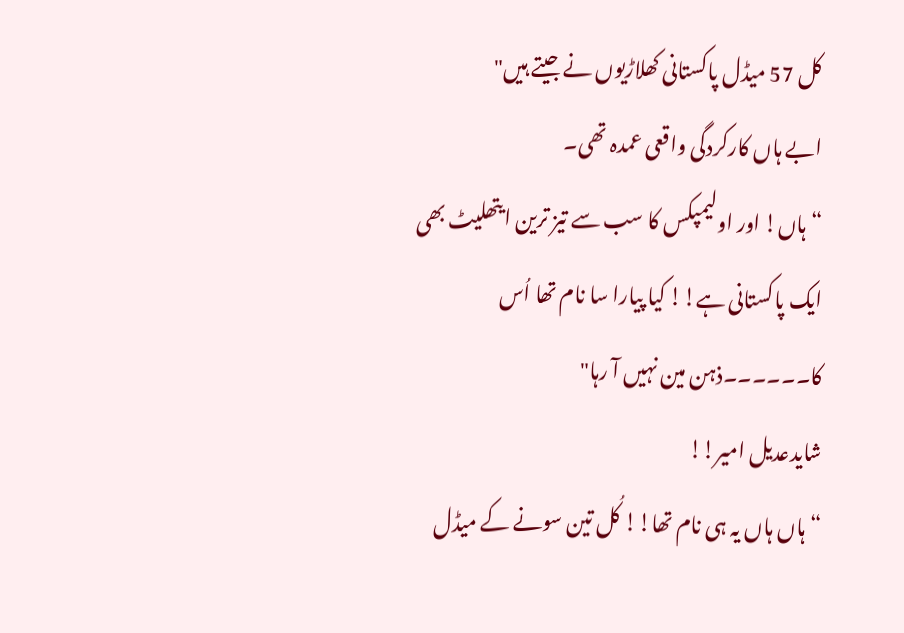کل 57 میڈل پاکستانی کھلاڑیوں نے جیتے ہیں"
ابے ہاں کارکردگی واقعی عمدہ تھی۔
“ہاں! اور اولیمپکس کا سب سے تیز ترین ایتھلیٹ بھی ایک پاکستانی ہے!! کیا پیارا سا نام تھا اُس کا۔۔۔۔۔۔ذہن مین نہیں آ رہا"
شایدعدیل امیر!!
“ہاں ہاں یہ ہی نام تھا!! کُل تین سونے کے میڈل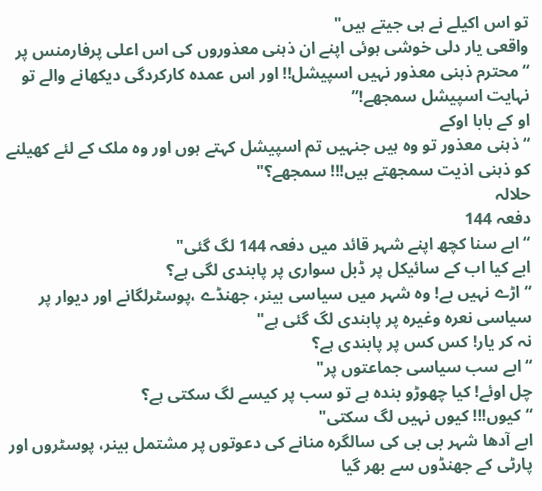تو اس اکیلے نے ہی جیتے ہیں"
واقعی یار دلی خوشی ہوئی اپنے ان ذہنی معذوروں کی اس اعلی پرفارمنس پر
“محترم ذہنی معذور نہیں اسپیشل!! اور اس عمدہ کارکردگی دیکھانے والے تو نہایت اسپیشل سمجھے!”
او کے بابا اوکے
“ذہنی معذور تو وہ ہیں جنہیں تم اسپیشل کہتے ہوں اور وہ ملک کے لئے کھیلنے کو ذہنی اذیت سمجھتے ہیں!!! سمجھے؟"
حلالہ
دفعہ 144
“ابے سنا کچھ اپنے شہر قائد میں دفعہ 144 لگ گئی"
ابے کیا اب کے سائیکل پر ڈبل سواری پر پابندی لگی ہے؟
“اڑے نہیں بے! وہ شہر میں سیاسی بینر، جھنڈے ،پوسٹرلگانے اور دیوار پر سیاسی نعرہ وغیرہ پر پابندی لگ گئی ہے"
نہ کر یار! کس کس پر پابندی ہے؟
“ابے سب سیاسی جماعتوں پر"
چل اوئے! کیا چھوڑو بندہ ہے تو سب پر کیسے لگ سکتی ہے؟
“کیوں!!! کیوں نہیں لگ سکتی"
ابے آدھا شہر بی بی کی سالگرہ منانے کی دعوتوں پر مشتمل بینر، پوسٹروں اور پارٹی کے جھنڈوں سے بھر گیا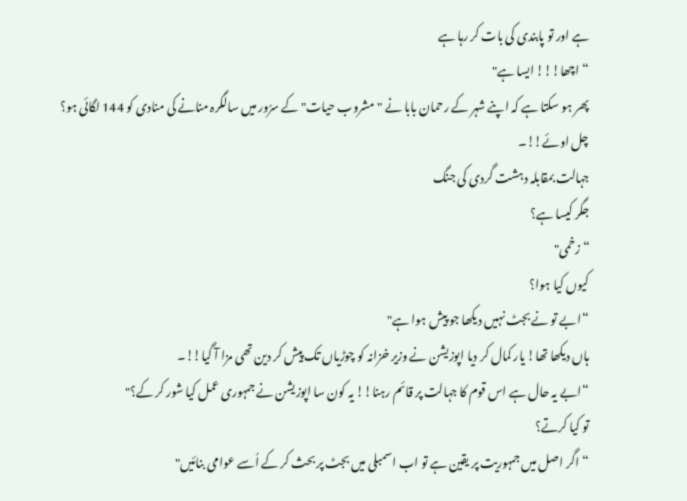ہے اور تو پابندی کی بات کر رہا ہے
“اچھا!!! ایسا ہے"
پھر ہو سکتا ہے کہ اپنے شہر کے رحمان بابا نے "مشروب حیات" کے سرُور میں سالگرہ منانے کی منادی کو 144 لگائی ہو؟
چل اوئے!!۔
جہالت بمقابلہ دہشت گردی کی جنگ
جگر کیسا ہے؟
“زخمی"
کیوں کیا ہوا؟
“ابے تو نے بجٹ نہیں دیکھا جو پیش ہوا ہے"
ہاں دیکھا تھا! یار کمال کر دیا اپوزیشن نے وزیر خزانہ کو چوڑیاں تک پیش کر دین تھی مزا آ گیا!!۔
“ابے یہ حال ہے اس قوم کا جہالت پر قائم رہنا!! یہ کون سا اپوزیشن نے جمہوری عمل کیا شور کر کے؟"
تو کیا کرتے؟
“اگر اصل میں جمہوریت پر یقین ہے تو اب اسمبلی میں بجٹ پر بحث کر کے اُسے عوامی بنائیں"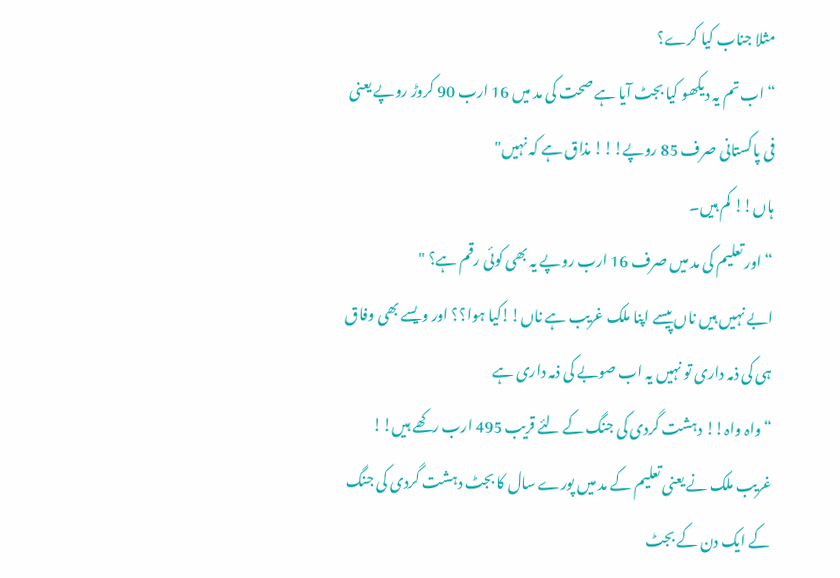مثلا جناب کیا کرے؟
“اب تم یہ دیکھو کیا بجٹ آیا ہے صحت کی مد میں 16 ارب 90 کروڑ روپے یعنی فی پاکستانی صرف 85 روپے!!! مذاق ہے کہ نہیں"
ہاں!! کم ہیں۔
“اور تعلیم کی مد میں صرف 16 ارب روپے یہ بھی کوئی رقم ہے؟ "
ابے نہیں ہیں ناں پیسے اپنا ملک غریب ہے ناں!!کیا ہوا؟؟ اور ویسے بھی وفاق ہی کی ذمہ داری تو نہیں یہ اب صوبے کی ذمہ داری ہے
“واہ واہ!! دہشت گردی کی جنگ کے لئے قریب 495 ارب رکھے ہیں!! غریب ملک نے یعنی تعلیم کے مد میں پورے سال کا بجٹ دہشت گردی کی جنگ کے ایک دن کے بجٹ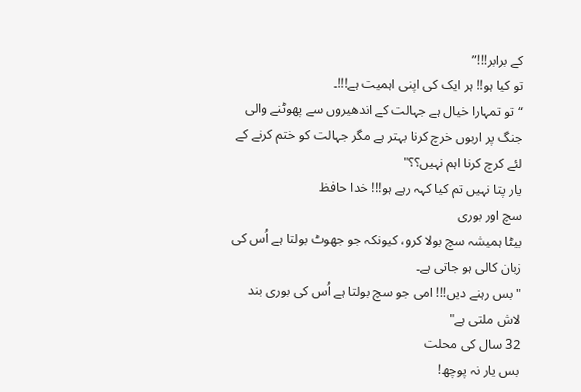کے برابر!!!”
تو کیا ہو!! ہر ایک کی اپنی اہمیت ہے!!!۔
“تو تمہارا خیال ہے جہالت کے اندھیروں سے پھوٹنے والی جنگ پر اربوں خرچ کرنا بہتر ہے مگر جہالت کو ختم کرنے کے لئے کرچ کرنا اہم نہیں؟؟"
یار پتا نہیں تم کیا کہہ رہے ہو!!! خدا حافظ
سچ اور بوری
بیٹا ہمیشہ سچ بولا کرو، کیونکہ جو جھوٹ بولتا ہے اُس کی زبان کالی ہو جاتی ہے۔
"بس رہنے دیں!!! امی جو سچ بولتا ہے اُس کی بوری بند لاش ملتی ہے"
32 سال کی محلت
بس یار نہ پوچھ!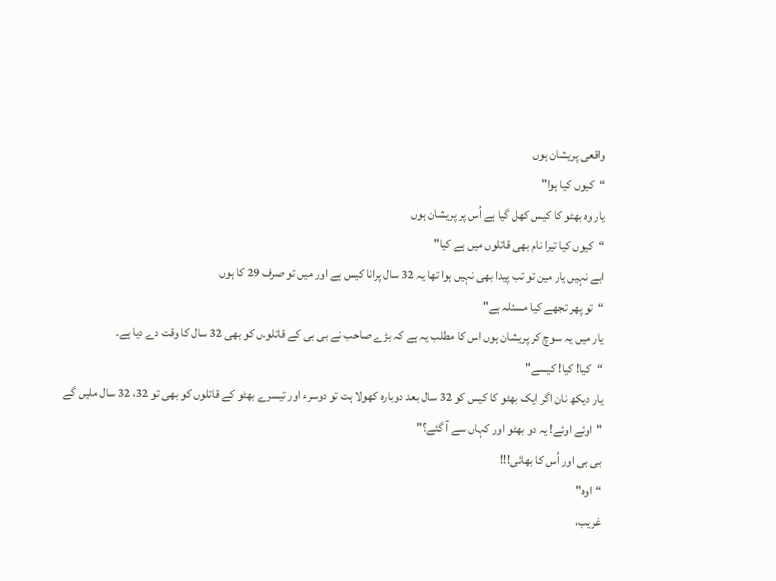واقعی پریشان ہوں
“کیوں کیا ہوا"
یار وہ بھٹو کا کیس کھل گیا ہے اُس پر پریشان ہوں
“کیوں کیا تیرا نام بھی قاتلوں میں ہے کیا"
ابے نہیں یار مین تو تب پیدا بھی نہیں ہوا تھا یہ 32 سال پرانا کیس ہے اور میں تو صرف 29 کا ہوں
“تو پھر تجھے کیا مسئلہ ہے"
یار میں یہ سوچ کر پریشان ہوں اس کا مطلب یہ ہے کہ بڑے صاحب نے بی بی کے قاتلو.ں کو بھی 32 سال کا وقت دے دیا ہے۔
“کیا! کیا! کیسے"
یار دیکھ نان اگر ایک بھٹو کا کیس کو 32 سال بعد دوبارہ کھولا ہت تو دوسرء اور تیسرے بھٹو کے قاتلوں کو بھی تو 32، 32 سال ملیں گے
"اوئے اوئے! یہ دو بھٹو اور کہاں سے آ گئے؟"
بی بی اور اُس کا بھائی!!!
“اوہ"
غریب،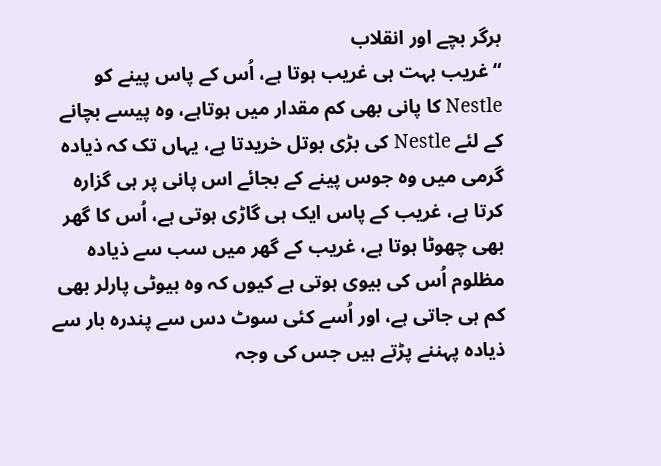برگر بچے اور انقلاب
“غریب بہت ہی غریب ہوتا ہے، اُس کے پاس پینے کو Nestle کا پانی بھی کم مقدار میں ہوتاہے، وہ پیسے بچانے کے لئے Nestle کی بڑی بوتل خریدتا ہے، یہاں تک کہ ذیادہ گرمی میں وہ جوس پینے کے بجائے اس پانی پر ہی گزارہ کرتا ہے، غریب کے پاس ایک ہی گاڑی ہوتی ہے، اُس کا گھر بھی چھوٹا ہوتا ہے، غریب کے گھر میں سب سے ذیادہ مظلوم اُس کی بیوی ہوتی ہے کیوں کہ وہ بیوٹی پارلر بھی کم ہی جاتی ہے، اور اُسے کئی سوٹ دس سے پندرہ بار سے ذیادہ پہننے پڑتے ہیں جس کی وجہ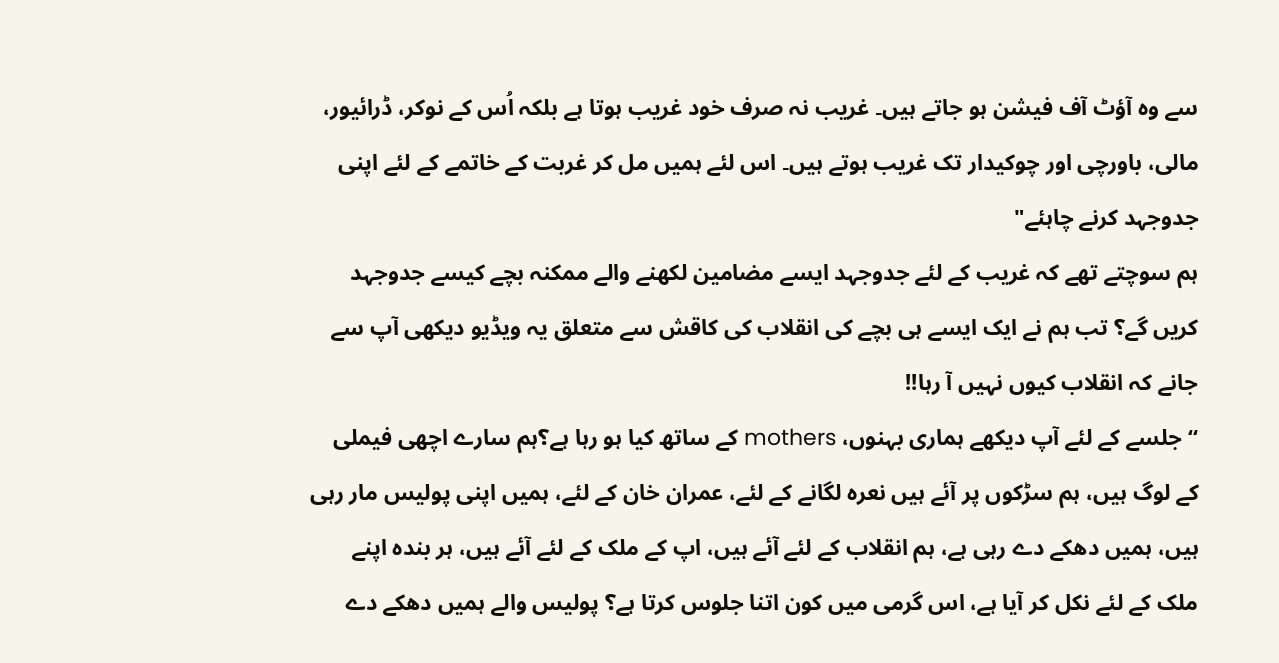سے وہ آؤٹ آف فیشن ہو جاتے ہیں۔ غریب نہ صرف خود غریب ہوتا ہے بلکہ اُس کے نوکر، ڈرائیور، مالی، باورچی اور چوکیدار تک غریب ہوتے ہیں۔ اس لئے ہمیں مل کر غربت کے خاتمے کے لئے اپنی جدوجہد کرنے چاہئے"
ہم سوچتے تھے کہ غریب کے لئے جدوجہد ایسے مضامین لکھنے والے ممکنہ بچے کیسے جدوجہد کریں گے؟ تب ہم نے ایک ایسے ہی بچے کی انقلاب کی کاقش سے متعلق یہ ویڈیو دیکھی آپ سے جانے کہ انقلاب کیوں نہیں آ رہا!!
“جلسے کے لئے آپ دیکھے ہماری بہنوں، mothers کے ساتھ کیا ہو رہا ہے؟ہم سارے اچھی فیملی کے لوگ ہیں، ہم سڑکوں پر آئے ہیں نعرہ لگانے کے لئے، عمران خان کے لئے، ہمیں اپنی پولیس مار رہی ہیں، ہمیں دھکے دے رہی ہے، ہم انقلاب کے لئے آئے ہیں، اپ کے ملک کے لئے آئے ہیں، ہر بندہ اپنے ملک کے لئے نکل کر آیا ہے، اس گرمی میں کون اتنا جلوس کرتا ہے؟ پولیس والے ہمیں دھکے دے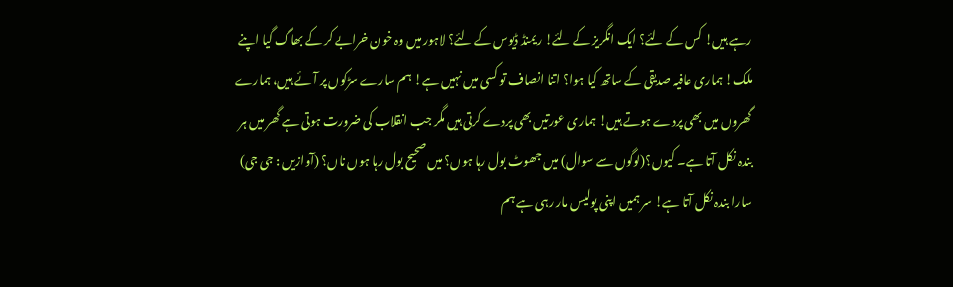رہے ہیں! کس کے لئے؟ ایک انگریز کے لئے! ریمنڈ ڈیوس کے لئے؟ لاہور میں وہ خون خرابے کر کے بھاگ گیا اپنے ملک! ہماری عافیہ صدیقی کے ساتھ کیا ہوا؟ اتنا انصاف تو کسی میں نہیں ہے! ہم سارے سڑکوں پر آئے ہیں، ہمارے گھروں میں بھی پردے ہوتے ہیں! ہماری عورتیں بھی پردے کرتی ہیں مگر جب انقلاب کی ضرورت ہوتی ہے گھر میں ہر بندہ نکل آتا ہے۔ کیوں؟(لوگوں سے سوال) میں جھوٹ بول رہا ہوں؟ میں صحیح بول رہا ہوں ناں؟ (آوازیں : جی جی) سارا بندہ نکل آتا ہے! سر ہمیں اپنی پولیس مار رہی ہے ہم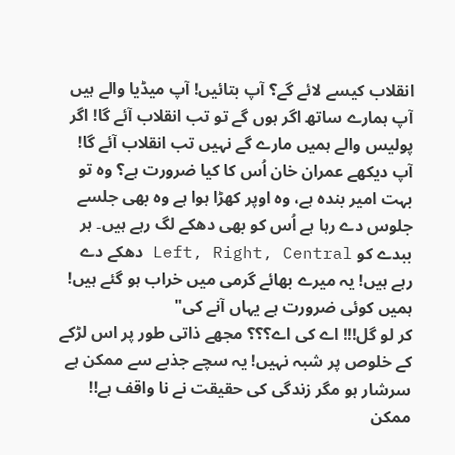انقلاب کیسے لائے گے؟ آپ بتائیں! آپ میڈیا والے ہیں آپ ہمارے ساتھ اگر ہوں گے تو تب انقلاب آئے گا! اگر پولیس والے ہمیں مارے گے نہیں تب انقلاب آئے گا! آپ دیکھے عمران خان اُس کا کیا ضرورت ہے؟ وہ تو بہت امیر بندہ ہے، وہ اوپر کھڑا ہوا ہے وہ بھی جلسے جلوس دے رہا ہے اُس کو بھی دھکے لگ رہے ہیں۔ ہر ببدے کو Left, Right, Central دھکے دے رہے ہیں! یہ میرے بھائے گرمی میں خراب ہو گئے ہیں! ہمیں کوئی ضرورت ہے یہاں آنے کی"
کر لو گل!!! اے کی اے؟؟؟ مجھے ذاتی طور پر اس لڑکے کے خلوص پر شبہ نہیں! یہ سچے جذبے سے ممکن ہے سرشار ہو مگر زندگی کی حقیقت نے نا واقف ہے!!
ممکن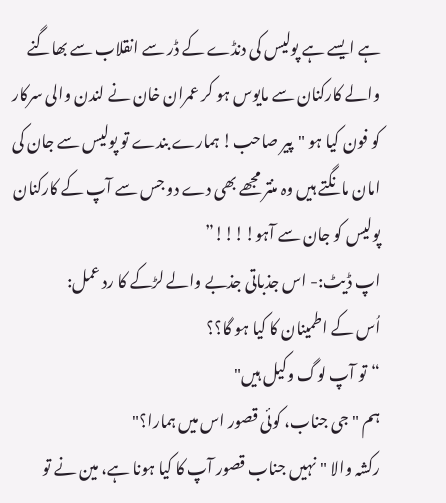ہے ایسے ہے پولیس کی دنڈے کے ڈر سے انقلاب سے بھاگنے والے کارکنان سے مایوس ہو کر عمران خان نے لندن والی سرکار کو فون کیا ہو "پیر صاحب! ہمارے بندے تو پولیس سے جان کی امان مانگتے ہیں وہ منتر مجھے بھی دے دو جس سے آپ کے کارکنان پولیس کو جان سے آہو!!!!”
اپ ڈیٹ:- اس جذباتی جذبے والے لڑکے کا رد عمل:
اُس کے اطمینان کا کیا ہو گا؟؟
“تو آپ لوگ وکیل ہیں"
ہم "جی جناب، کوئی قصور اس میں ہمارا؟"
رکشہ والا "نہیں جناب قصور آپ کا کیا ہونا ہے، مین نے تو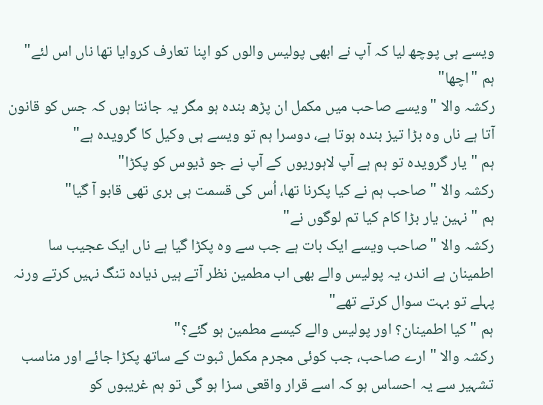ویسے ہی پوچھ لیا کہ آپ نے ابھی پولیس والوں کو اپنا تعارف کروایا تھا ناں اس لئے"
ہم "اچھا"
رکشہ والا "ویسے صاحب میں مکمل ان پڑھ بندہ ہو مگر یہ جانتا ہوں کہ جس کو قانون آتا ہے ناں وہ بڑا تیز بندہ ہوتا ہے، دوسرا ہم تو ویسے ہی وکیل کا گرویدہ ہے"
ہم "یار گرویدہ تو ہم ہے آپ لاہوریوں کے آپ نے جو ڈیوس کو پکڑا"
رکشہ والا "صاحب ہم نے کیا پکرنا تھا، اُس کی قسمت ہی بری تھی قابو آ گیا"
ہم " نہین یار بڑا کام کیا تم لوگوں نے"
رکشہ والا "صاحب ویسے ایک بات ہے جب سے وہ پکڑا گیا ہے ناں ایک عجیب سا اطمینان ہے اندر، یہ پولیس والے بھی اب مطمین نظر آتے ہیں ذیادہ تنگ نہیں کرتے ورنہ پہلے تو بہت سوال کرتے تھے"
ہم " کیا اطمینان؟ اور پولیس والے کیسے مطمین ہو گئے؟"
رکشہ والا " ارے صاحب، جب کوئی مجرم مکمل ثبوت کے ساتھ پکڑا جائے اور مناسب تشہیر سے یہ احساس ہو کہ اسے قرار واقعی سزا ہو گی تو ہم غریبوں کو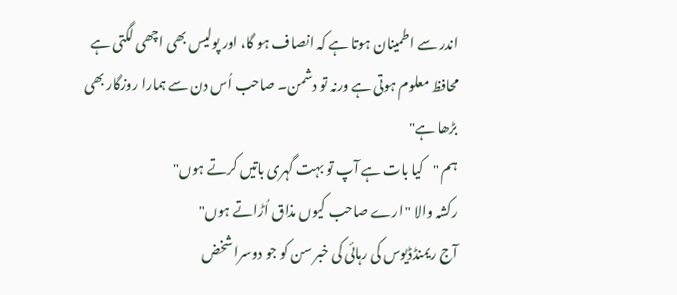اندر سے اطمینان ہوتا ہے کہ انصاف ہو گا، اور پولیس بھی اچھی لگتی ہے محافظ معلوم ہوتی ہے ورنہ تو دشمن۔ صاحب اُس دن سے ہمارا روزگار بھی بڑھا ہے"
ہم "کیا بات ہے آپ تو بہت گہری باتیں کرتے ہوں"
رکشہ والا "ارے صاحب کیوں مذاق اُڑاتے ہوں"
آج ریمنڈڈیوس کی رہائی کی خبر سن کو جو دوسرا شخض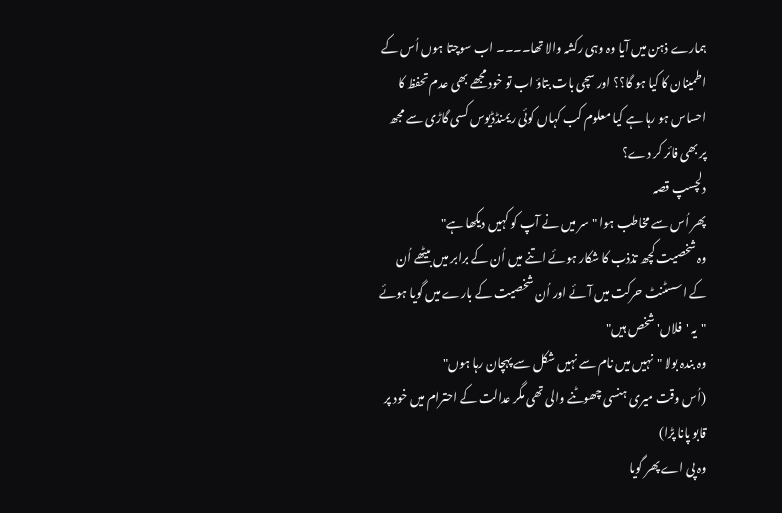ہمارے ذہن میں آیا وہ وہی رکشہ والا تھا۔۔۔۔ اب سوچتا ہوں اُس کے اطمینان کا کیا ہو گا؟؟ اور سچی بات بتاؤ اب تو خود مجھے بھی عدم تحفظ کا احساس ہو رہا ہے کیا معلوم کب کہاں کوئی ریمنڈڈیوس کسی گاڑی سے مجھ پر بھی فائر کر دے؟
دلچسپ قصہ
پھر اُس سے مخاطب ہوا "سر میں نے آپ کو کہیں دیکھا ہے"
وہ شخصیت کچھ تذذب کا شکار ہوئے اتنے میں اُن کے برابر میں بیٹھے اُن کے اسسٹنٹ حرکت میں آئے اور اُن شخصیت کے بارے میں گویا ہوئے "یہ 'فلاں' شخص ہیں"
وہ بندہ بولا "نہیں میں نام سے نہیں شکل سے پہچان رہا ہوں"
(اُس وقت میری ہنسی چھوٹنے والی تھی مگر عدالت کے احترام میں خود پر قابو پانا پڑا)
وہ پی اے پھر گویا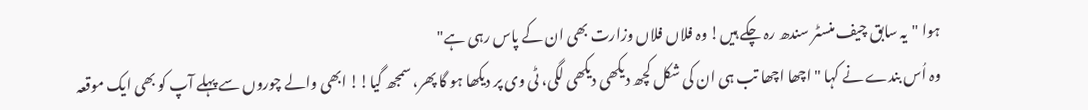ہوا "یہ سابق چیف منسٹر سندھ رہ چکے ہیں! وہ فلاں فلاں وزارت بھی ان کے پاس رہی ہے"
وہ اُس بندے نے کہا "اچھا اچھا تب ہی ان کی شکل کچھ دیکھی دیکھی لگی، ٹی وی پر دیکھا ہو گا پھر، سمجھ گیا!! ابھی والے چوروں سے پہلے آپ کو بھی ایک موقعہ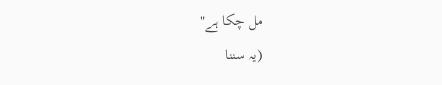مل چکا ہے"
(یہ سننا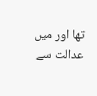تھا اور میں عدالت سے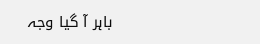باہر آ گیا وجہ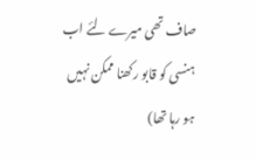صاف تھی میرے لئے اب ہنسی کو قابو رکھنا ممکن نہیں ہو رہا تھا)